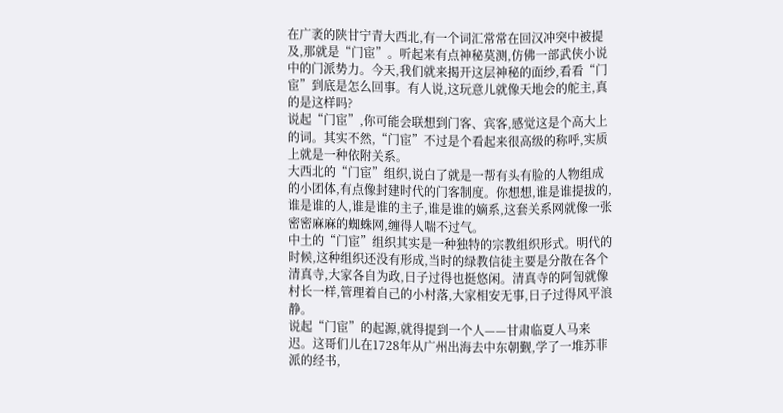在广袤的陕甘宁青大西北,有一个词汇常常在回汉冲突中被提及,那就是“门宦”。听起来有点神秘莫测,仿佛一部武侠小说中的门派势力。今天,我们就来揭开这层神秘的面纱,看看“门宦”到底是怎么回事。有人说,这玩意儿就像天地会的舵主,真的是这样吗?
说起“门宦”,你可能会联想到门客、宾客,感觉这是个高大上的词。其实不然,“门宦”不过是个看起来很高级的称呼,实质上就是一种依附关系。
大西北的“门宦”组织,说白了就是一帮有头有脸的人物组成的小团体,有点像封建时代的门客制度。你想想,谁是谁提拔的,谁是谁的人,谁是谁的主子,谁是谁的嫡系,这套关系网就像一张密密麻麻的蜘蛛网,缠得人喘不过气。
中土的“门宦”组织其实是一种独特的宗教组织形式。明代的时候,这种组织还没有形成,当时的绿教信徒主要是分散在各个清真寺,大家各自为政,日子过得也挺悠闲。清真寺的阿訇就像村长一样,管理着自己的小村落,大家相安无事,日子过得风平浪静。
说起“门宦”的起源,就得提到一个人——甘肃临夏人马来迟。这哥们儿在1728年从广州出海去中东朝觐,学了一堆苏菲派的经书,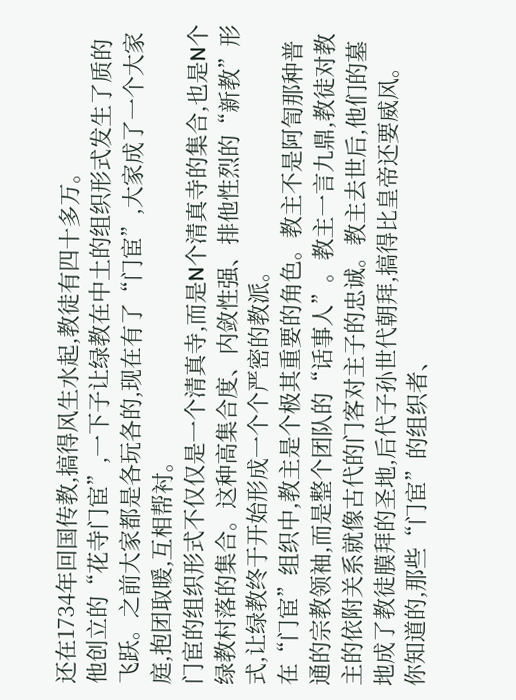还在1734年回国传教,搞得风生水起,教徒有四十多万。
他创立的“花寺门宦”,一下子让绿教在中土的组织形式发生了质的飞跃。之前大家都是各玩各的,现在有了“门宦”,大家成了一个大家庭,抱团取暖,互相帮衬。
门宦的组织形式不仅仅是一个清真寺,而是N个清真寺的集合,也是N个绿教村落的集合。这种高集合度、内敛性强、排他性烈的“新教”形式,让绿教终于开始形成一个个严密的教派。
在“门宦”组织中,教主是个极其重要的角色。教主不是阿訇那种普通的宗教领袖,而是整个团队的“话事人”。教主一言九鼎,教徒对教主的依附关系就像古代的门客对主子的忠诚。教主去世后,他们的墓地成了教徒膜拜的圣地,后代子孙世代朝拜,搞得比皇帝还要威风。
你知道的,那些“门宦”的组织者、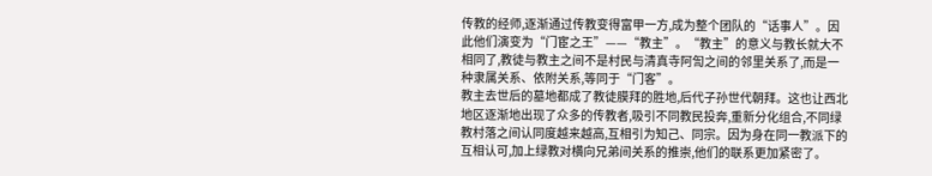传教的经师,逐渐通过传教变得富甲一方,成为整个团队的“话事人”。因此他们演变为“门宦之王”——“教主”。“教主”的意义与教长就大不相同了,教徒与教主之间不是村民与清真寺阿訇之间的邻里关系了,而是一种隶属关系、依附关系,等同于“门客”。
教主去世后的墓地都成了教徒膜拜的胜地,后代子孙世代朝拜。这也让西北地区逐渐地出现了众多的传教者,吸引不同教民投奔,重新分化组合,不同绿教村落之间认同度越来越高,互相引为知己、同宗。因为身在同一教派下的互相认可,加上绿教对横向兄弟间关系的推崇,他们的联系更加紧密了。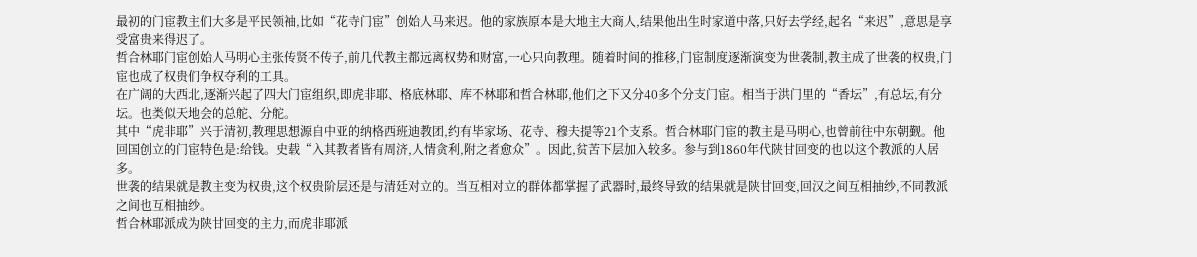最初的门宦教主们大多是平民领袖,比如“花寺门宦”创始人马来迟。他的家族原本是大地主大商人,结果他出生时家道中落,只好去学经,起名“来迟”,意思是享受富贵来得迟了。
哲合林耶门宦创始人马明心主张传贤不传子,前几代教主都远离权势和财富,一心只向教理。随着时间的推移,门宦制度逐渐演变为世袭制,教主成了世袭的权贵,门宦也成了权贵们争权夺利的工具。
在广阔的大西北,逐渐兴起了四大门宦组织,即虎非耶、格底林耶、库不林耶和哲合林耶,他们之下又分40多个分支门宦。相当于洪门里的“香坛”,有总坛,有分坛。也类似天地会的总舵、分舵。
其中“虎非耶”兴于清初,教理思想源自中亚的纳格西班迪教团,约有毕家场、花寺、穆夫提等21个支系。哲合林耶门宦的教主是马明心,也曾前往中东朝觐。他回国创立的门宦特色是:给钱。史载“入其教者皆有周济,人情贪利,附之者愈众”。因此,贫苦下层加入较多。参与到1860年代陕甘回变的也以这个教派的人居多。
世袭的结果就是教主变为权贵,这个权贵阶层还是与清廷对立的。当互相对立的群体都掌握了武器时,最终导致的结果就是陕甘回变,回汉之间互相抽纱,不同教派之间也互相抽纱。
哲合林耶派成为陕甘回变的主力,而虎非耶派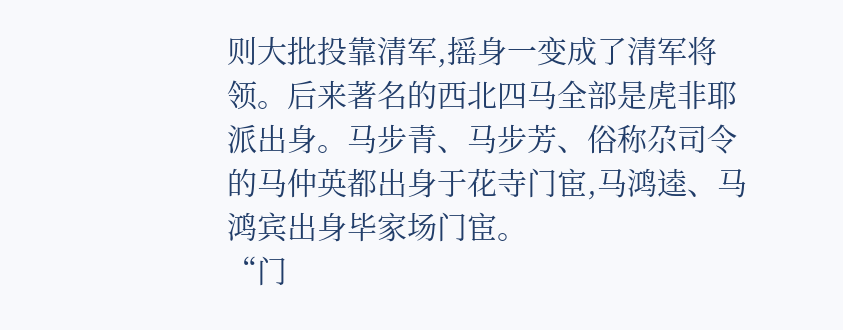则大批投靠清军,摇身一变成了清军将领。后来著名的西北四马全部是虎非耶派出身。马步青、马步芳、俗称尕司令的马仲英都出身于花寺门宦,马鸿逵、马鸿宾出身毕家场门宦。
“门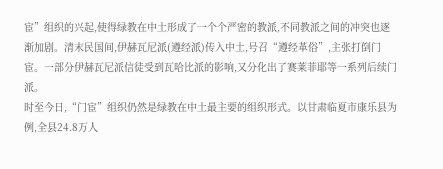宦”组织的兴起,使得绿教在中土形成了一个个严密的教派,不同教派之间的冲突也逐渐加剧。清末民国间,伊赫瓦尼派(遵经派)传入中土,号召“遵经革俗”,主张打倒门宦。一部分伊赫瓦尼派信徒受到瓦哈比派的影响,又分化出了赛莱菲耶等一系列后续门派。
时至今日,“门宦”组织仍然是绿教在中土最主要的组织形式。以甘肃临夏市康乐县为例,全县24.8万人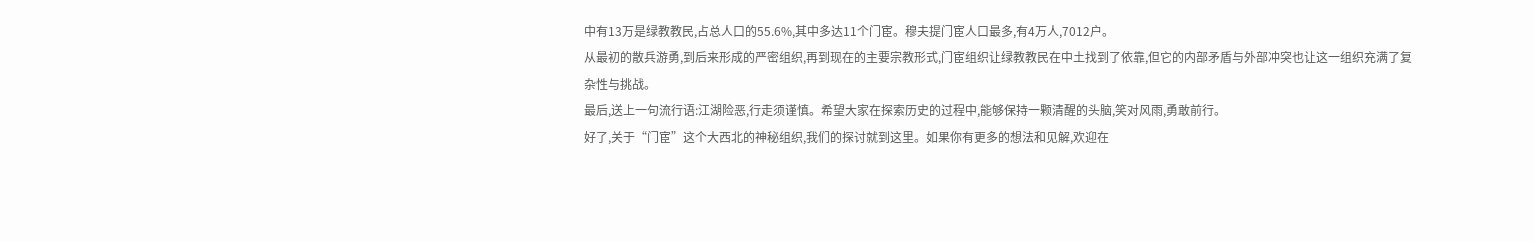中有13万是绿教教民,占总人口的55.6%,其中多达11个门宦。穆夫提门宦人口最多,有4万人,7012户。
从最初的散兵游勇,到后来形成的严密组织,再到现在的主要宗教形式,门宦组织让绿教教民在中土找到了依靠,但它的内部矛盾与外部冲突也让这一组织充满了复杂性与挑战。
最后,送上一句流行语:江湖险恶,行走须谨慎。希望大家在探索历史的过程中,能够保持一颗清醒的头脑,笑对风雨,勇敢前行。
好了,关于“门宦”这个大西北的神秘组织,我们的探讨就到这里。如果你有更多的想法和见解,欢迎在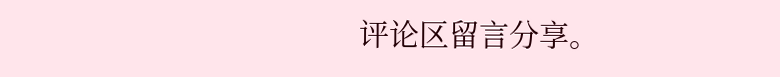评论区留言分享。